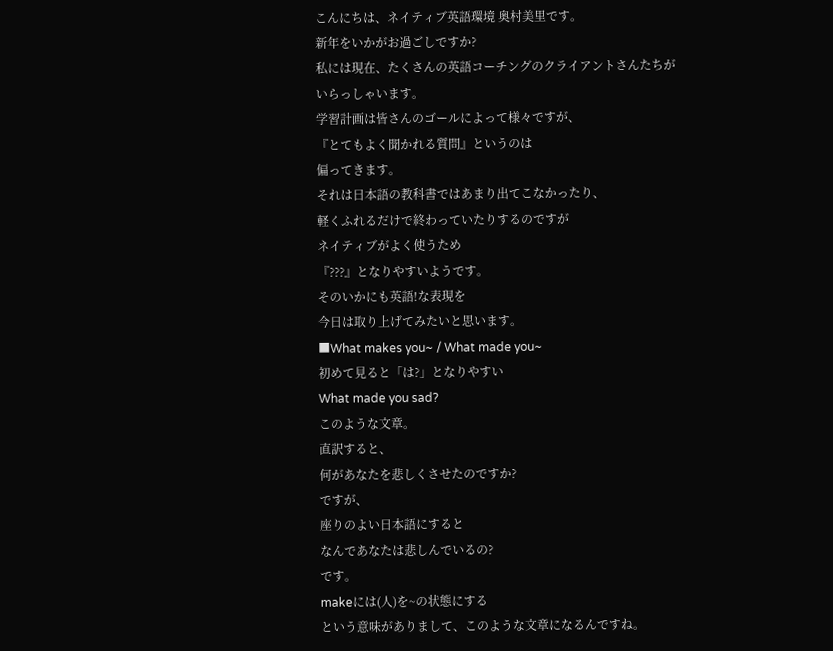こんにちは、ネイティブ英語環境 奥村美里です。
新年をいかがお過ごしですか?
私には現在、たくさんの英語コーチングのクライアントさんたちが
いらっしゃいます。
学習計画は皆さんのゴールによって様々ですが、
『とてもよく聞かれる質問』というのは
偏ってきます。
それは日本語の教科書ではあまり出てこなかったり、
軽くふれるだけで終わっていたりするのですが
ネイティブがよく使うため
『???』となりやすいようです。
そのいかにも英語!な表現を
今日は取り上げてみたいと思います。
■What makes you~ / What made you~
初めて見ると「は?」となりやすい
What made you sad?
このような文章。
直訳すると、
何があなたを悲しくさせたのですか?
ですが、
座りのよい日本語にすると
なんであなたは悲しんでいるの?
です。
makeには(人)を~の状態にする
という意味がありまして、このような文章になるんですね。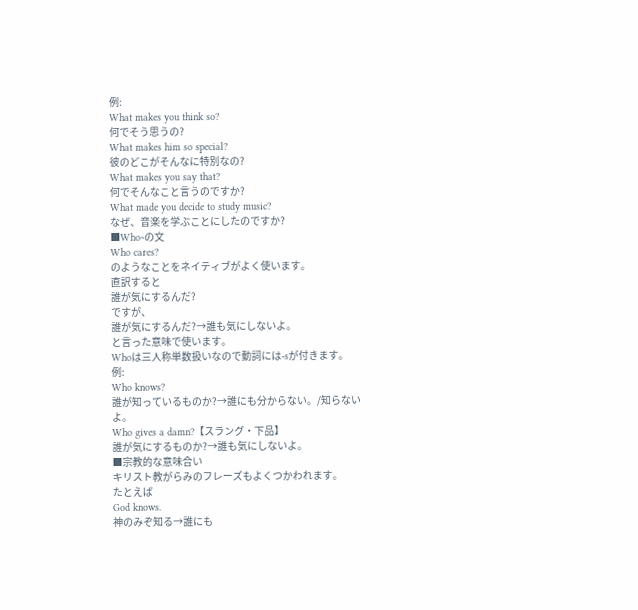例:
What makes you think so?
何でそう思うの?
What makes him so special?
彼のどこがそんなに特別なの?
What makes you say that?
何でそんなこと言うのですか?
What made you decide to study music?
なぜ、音楽を学ぶことにしたのですか?
■Who~の文
Who cares?
のようなことをネイティブがよく使います。
直訳すると
誰が気にするんだ?
ですが、
誰が気にするんだ?→誰も気にしないよ。
と言った意味で使います。
Whoは三人称単数扱いなので動詞には-sが付きます。
例:
Who knows?
誰が知っているものか?→誰にも分からない。/知らないよ。
Who gives a damn?【スラング・下品】
誰が気にするものか?→誰も気にしないよ。
■宗教的な意味合い
キリスト教がらみのフレーズもよくつかわれます。
たとえば
God knows.
神のみぞ知る→誰にも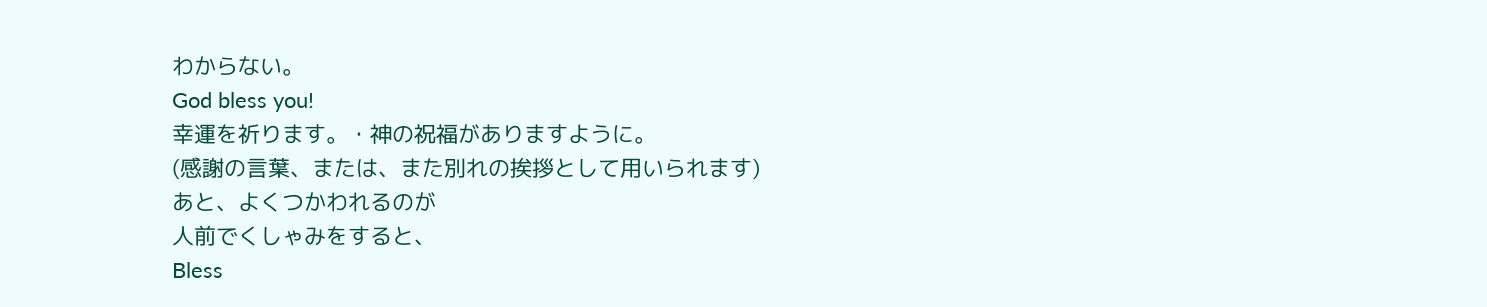わからない。
God bless you!
幸運を祈ります。・神の祝福がありますように。
(感謝の言葉、または、また別れの挨拶として用いられます)
あと、よくつかわれるのが
人前でくしゃみをすると、
Bless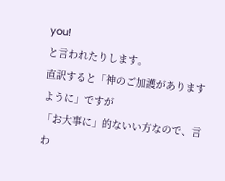you!
と言われたりします。
直訳すると「神のご加護がありますように」ですが
「お大事に」的ないい方なので、言わ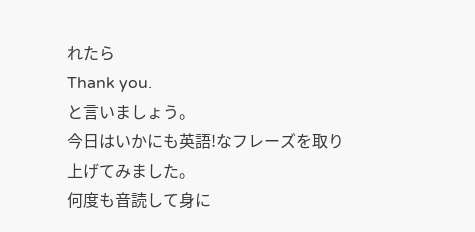れたら
Thank you.
と言いましょう。
今日はいかにも英語!なフレーズを取り上げてみました。
何度も音読して身に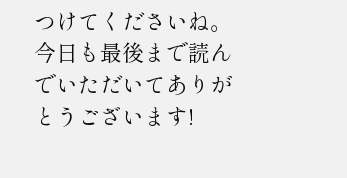つけてくださいね。
今日も最後まで読んでいただいてありがとうございます!